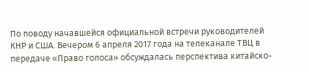По поводу начавшейся официальной встречи руководителей КНР и США. Вечером 6 апреля 2017 года на телеканале ТВЦ в передаче «Право голоса» обсуждалась перспектива китайско-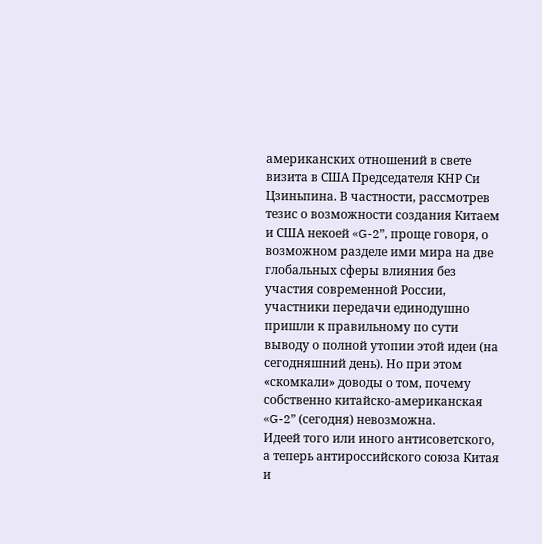американских отношений в свете визита в США Председателя КНР Си Цзиньпина. В частности, рассмотрев тезис о возможности создания Китаем и США некоей «G-2”, проще говоря, о возможном разделе ими мира на две глобальных сферы влияния без участия современной России, участники передачи единодушно пришли к правильному по сути выводу о полной утопии этой идеи (на сегодняшний день). Но при этом «скомкали» доводы о том, почему собственно китайско-американская «G-2” (сегодня) невозможна.
Идеей того или иного антисоветского, а теперь антироссийского союза Китая и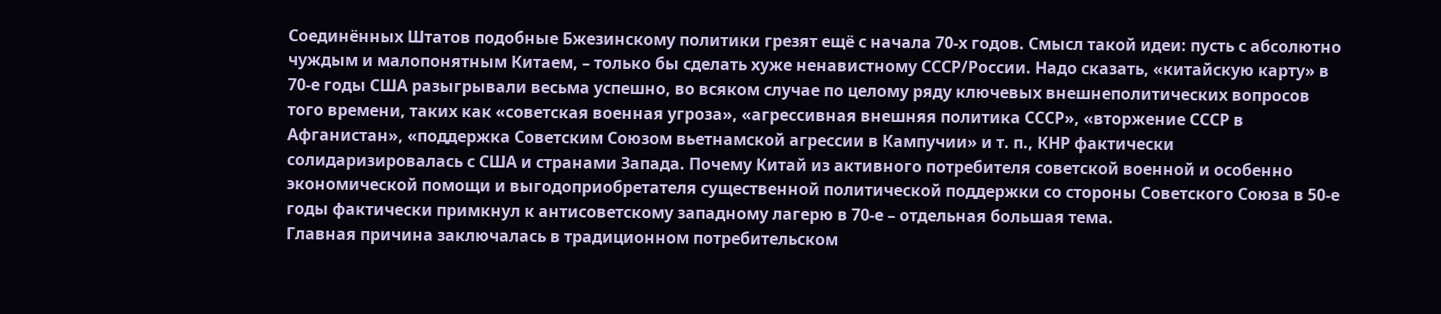Соединённых Штатов подобные Бжезинскому политики грезят ещё с начала 70-х годов. Смысл такой идеи: пусть с абсолютно чуждым и малопонятным Китаем, – только бы сделать хуже ненавистному СССР/России. Надо сказать, «китайскую карту» в 70-е годы США разыгрывали весьма успешно, во всяком случае по целому ряду ключевых внешнеполитических вопросов того времени, таких как «советская военная угроза», «агрессивная внешняя политика СССР», «вторжение СССР в Афганистан», «поддержка Советским Союзом вьетнамской агрессии в Кампучии» и т. п., КНР фактически солидаризировалась с США и странами Запада. Почему Китай из активного потребителя советской военной и особенно экономической помощи и выгодоприобретателя существенной политической поддержки со стороны Советского Союза в 50-е годы фактически примкнул к антисоветскому западному лагерю в 70-е – отдельная большая тема.
Главная причина заключалась в традиционном потребительском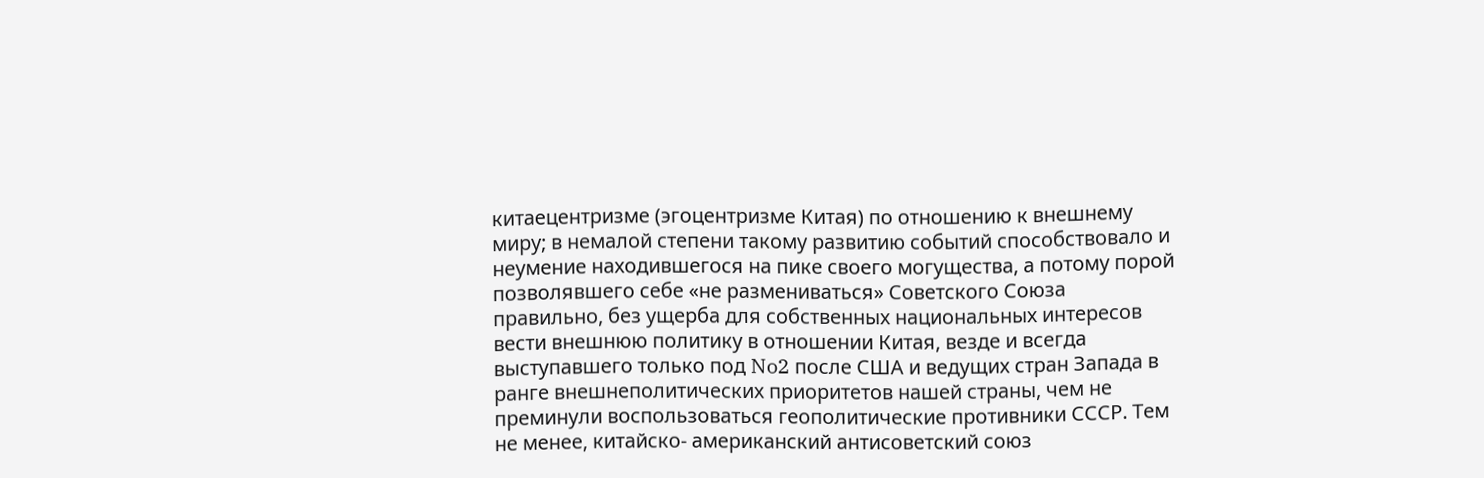китаецентризме (эгоцентризме Китая) по отношению к внешнему миру; в немалой степени такому развитию событий способствовало и неумение находившегося на пике своего могущества, а потому порой позволявшего себе «не размениваться» Советского Союза правильно, без ущерба для собственных национальных интересов вести внешнюю политику в отношении Китая, везде и всегда выступавшего только под No2 после США и ведущих стран Запада в ранге внешнеполитических приоритетов нашей страны, чем не преминули воспользоваться геополитические противники СССР. Тем не менее, китайско- американский антисоветский союз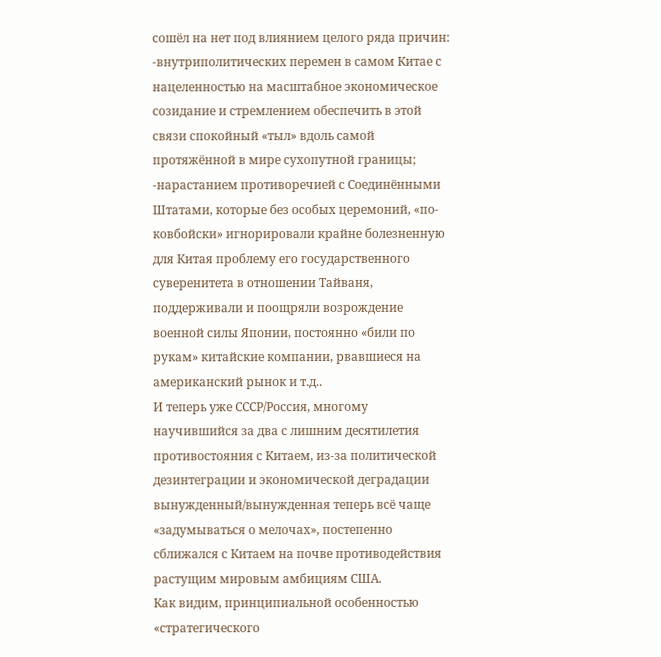сошёл на нет под влиянием целого ряда причин:
-внутриполитических перемен в самом Китае с нацеленностью на масштабное экономическое созидание и стремлением обеспечить в этой связи спокойный «тыл» вдоль самой протяжённой в мире сухопутной границы;
-нарастанием противоречией с Соединёнными Штатами, которые без особых церемоний, «по-ковбойски» игнорировали крайне болезненную для Китая проблему его государственного суверенитета в отношении Тайваня, поддерживали и поощряли возрождение военной силы Японии, постоянно «били по рукам» китайские компании, рвавшиеся на американский рынок и т.д..
И теперь уже СССР/Россия, многому научившийся за два с лишним десятилетия противостояния с Китаем, из-за политической дезинтеграции и экономической деградации вынужденный/вынужденная теперь всё чаще «задумываться о мелочах», постепенно сближался с Китаем на почве противодействия растущим мировым амбициям США.
Как видим, принципиальной особенностью «стратегического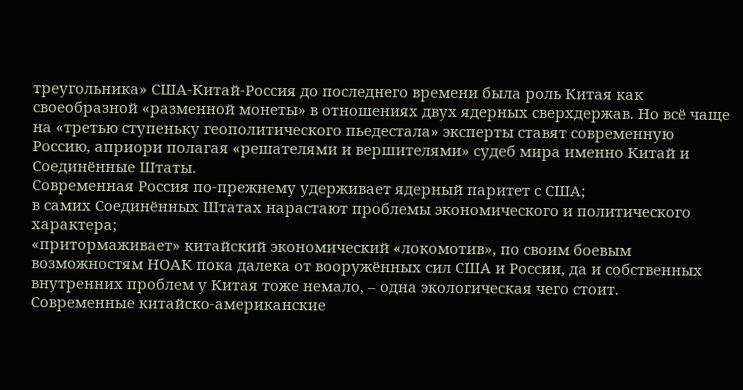треугольника» США-Китай-Россия до последнего времени была роль Китая как своеобразной «разменной монеты» в отношениях двух ядерных сверхдержав. Но всё чаще на «третью ступеньку геополитического пьедестала» эксперты ставят современную Россию, априори полагая «решателями и вершителями» судеб мира именно Китай и Соединённые Штаты.
Современная Россия по-прежнему удерживает ядерный паритет с США;
в самих Соединённых Штатах нарастают проблемы экономического и политического характера;
«притормаживает» китайский экономический «локомотив», по своим боевым возможностям НОАК пока далека от вооружённых сил США и России, да и собственных внутренних проблем у Китая тоже немало, – одна экологическая чего стоит.
Современные китайско-американские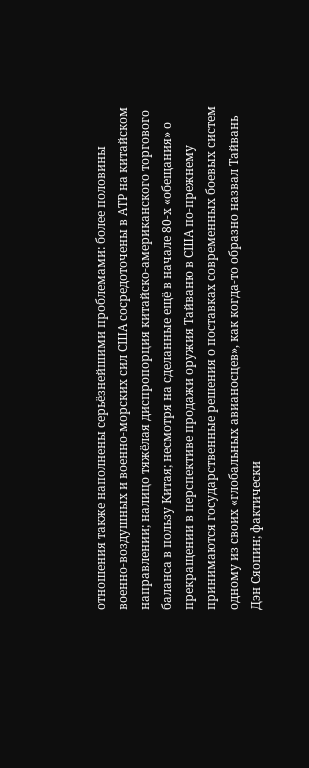отношения также наполнены серьёзнейшими проблемами: более половины военно-воздушных и военно-морских сил США сосредоточены в АТР на китайском направлении; налицо тяжёлая диспропорция китайско-американского торгового баланса в пользу Китая; несмотря на сделанные ещё в начале 80-х «обещания» о прекращении в перспективе продажи оружия Тайваню в США по-прежнему принимаются государственные решения о поставках современных боевых систем одному из своих «глобальных авианосцев», как когда-то образно назвал Тайвань Дэн Сяопин; фактически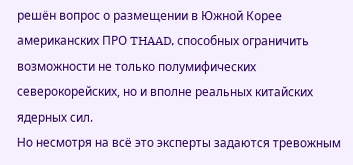решён вопрос о размещении в Южной Корее американских ПРО THAAD, способных ограничить возможности не только полумифических северокорейских, но и вполне реальных китайских ядерных сил.
Но несмотря на всё это эксперты задаются тревожным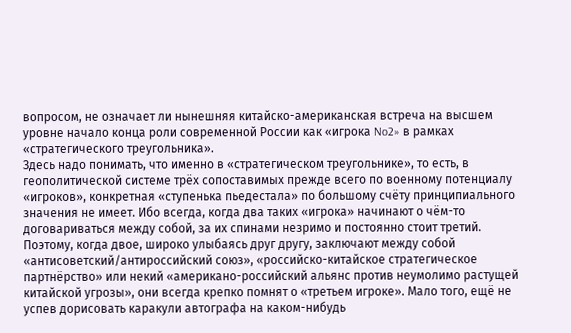вопросом, не означает ли нынешняя китайско-американская встреча на высшем уровне начало конца роли современной России как «игрока No2» в рамках «стратегического треугольника».
Здесь надо понимать, что именно в «стратегическом треугольнике», то есть, в геополитической системе трёх сопоставимых прежде всего по военному потенциалу «игроков», конкретная «ступенька пьедестала» по большому счёту принципиального значения не имеет. Ибо всегда, когда два таких «игрока» начинают о чём-то договариваться между собой, за их спинами незримо и постоянно стоит третий. Поэтому, когда двое, широко улыбаясь друг другу, заключают между собой «антисоветский/антироссийский союз», «российско-китайское стратегическое партнёрство» или некий «американо-российский альянс против неумолимо растущей китайской угрозы», они всегда крепко помнят о «третьем игроке». Мало того, ещё не успев дорисовать каракули автографа на каком-нибудь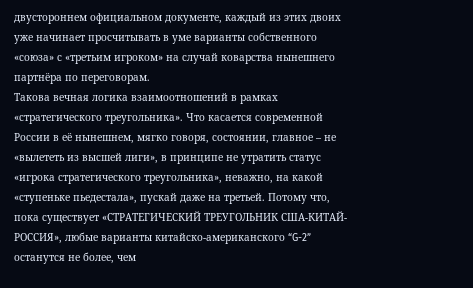двустороннем официальном документе, каждый из этих двоих уже начинает просчитывать в уме варианты собственного «союза» с «третьим игроком» на случай коварства нынешнего партнёра по переговорам.
Такова вечная логика взаимоотношений в рамках «стратегического треугольника». Что касается современной России в её нынешнем, мягко говоря, состоянии, главное – не «вылететь из высшей лиги», в принципе не утратить статус «игрока стратегического треугольника», неважно, на какой «ступеньке пьедестала», пускай даже на третьей. Потому что, пока существует «СТРАТЕГИЧЕСКИЙ ТРЕУГОЛЬНИК США-КИТАЙ-РОССИЯ», любые варианты китайско-американского “G-2” останутся не более, чем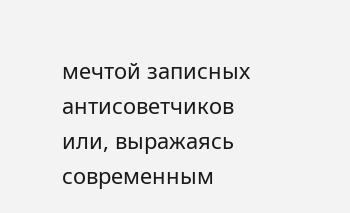мечтой записных антисоветчиков или, выражаясь современным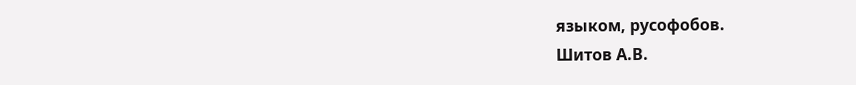языком, русофобов.
Шитов А.В.